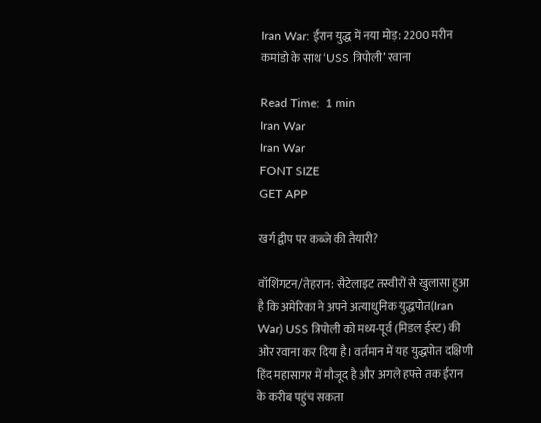Iran War: ईरान युद्ध में नया मोड़: 2200 मरीन कमांडो के साथ ‘USS त्रिपोली’ रवाना

Read Time:  1 min
Iran War
Iran War
FONT SIZE
GET APP

खर्ग द्वीप पर कब्जे की तैयारी?

वॉशिंगटन/तेहरान: सैटेलाइट तस्वीरों से खुलासा हुआ है कि अमेरिका ने अपने अत्याधुनिक युद्धपोत(Iran War) USS त्रिपोली को मध्य-पूर्व (मिडल ईस्ट) की ओर रवाना कर दिया है। वर्तमान में यह युद्धपोत दक्षिणी हिंद महासागर में मौजूद है और अगले हफ्ते तक ईरान के करीब पहुंच सकता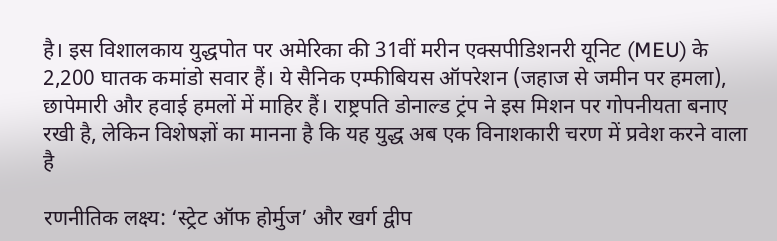है। इस विशालकाय युद्धपोत पर अमेरिका की 31वीं मरीन एक्सपीडिशनरी यूनिट (MEU) के 2,200 घातक कमांडो सवार हैं। ये सैनिक एम्फीबियस ऑपरेशन (जहाज से जमीन पर हमला), छापेमारी और हवाई हमलों में माहिर हैं। राष्ट्रपति डोनाल्ड ट्रंप ने इस मिशन पर गोपनीयता बनाए रखी है, लेकिन विशेषज्ञों का मानना है कि यह युद्ध अब एक विनाशकारी चरण में प्रवेश करने वाला है

रणनीतिक लक्ष्य: ‘स्ट्रेट ऑफ होर्मुज’ और खर्ग द्वीप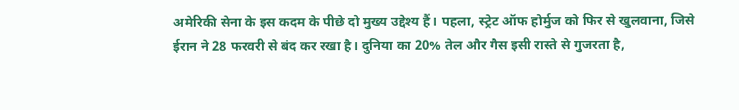अमेरिकी सेना के इस कदम के पीछे दो मुख्य उद्देश्य हैं। पहला, स्ट्रेट ऑफ होर्मुज को फिर से खुलवाना, जिसे ईरान ने 28 फरवरी से बंद कर रखा है। दुनिया का 20% तेल और गैस इसी रास्ते से गुजरता है,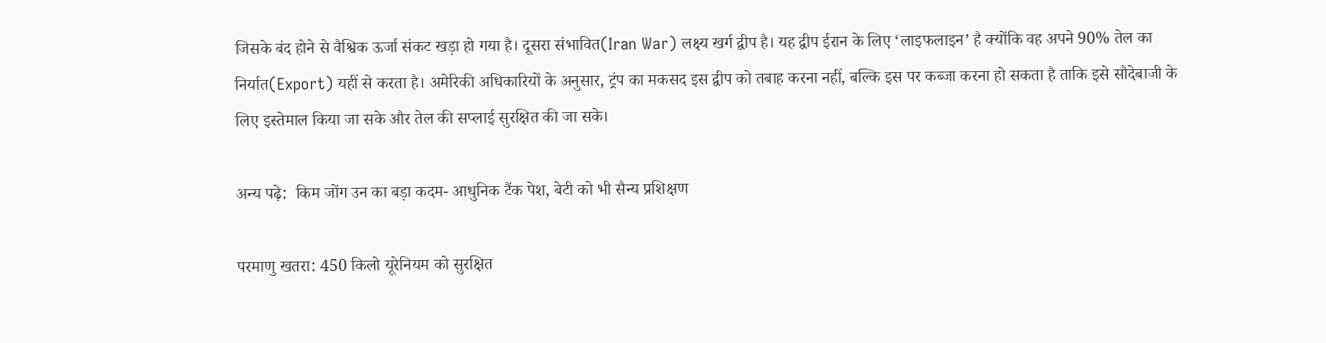जिसके बंद होने से वैश्विक ऊर्जा संकट खड़ा हो गया है। दूसरा संभावित(Iran War) लक्ष्य खर्ग द्वीप है। यह द्वीप ईरान के लिए ‘लाइफलाइन’ है क्योंकि वह अपने 90% तेल का निर्यात(Export) यहीं से करता है। अमेरिकी अधिकारियों के अनुसार, ट्रंप का मकसद इस द्वीप को तबाह करना नहीं, बल्कि इस पर कब्जा करना हो सकता है ताकि इसे सौदेबाजी के लिए इस्तेमाल किया जा सके और तेल की सप्लाई सुरक्षित की जा सके।

अन्य पढ़े:  किम जोंग उन का बड़ा कदम- आधुनिक टैंक पेश, बेटी को भी सैन्य प्रशिक्षण

परमाणु खतरा: 450 किलो यूरेनियम को सुरक्षित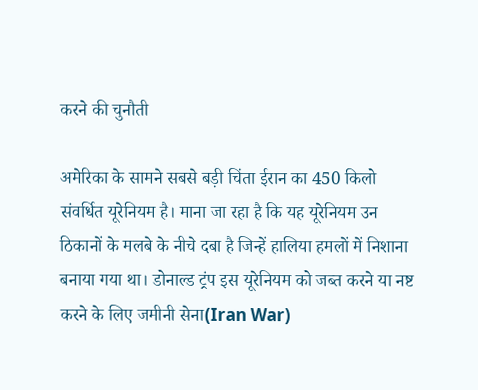करने की चुनौती

अमेरिका के सामने सबसे बड़ी चिंता ईरान का 450 किलो संवर्धित यूरेनियम है। माना जा रहा है कि यह यूरेनियम उन ठिकानों के मलबे के नीचे दबा है जिन्हें हालिया हमलों में निशाना बनाया गया था। डोनाल्ड ट्रंप इस यूरेनियम को जब्त करने या नष्ट करने के लिए जमीनी सेना(Iran War)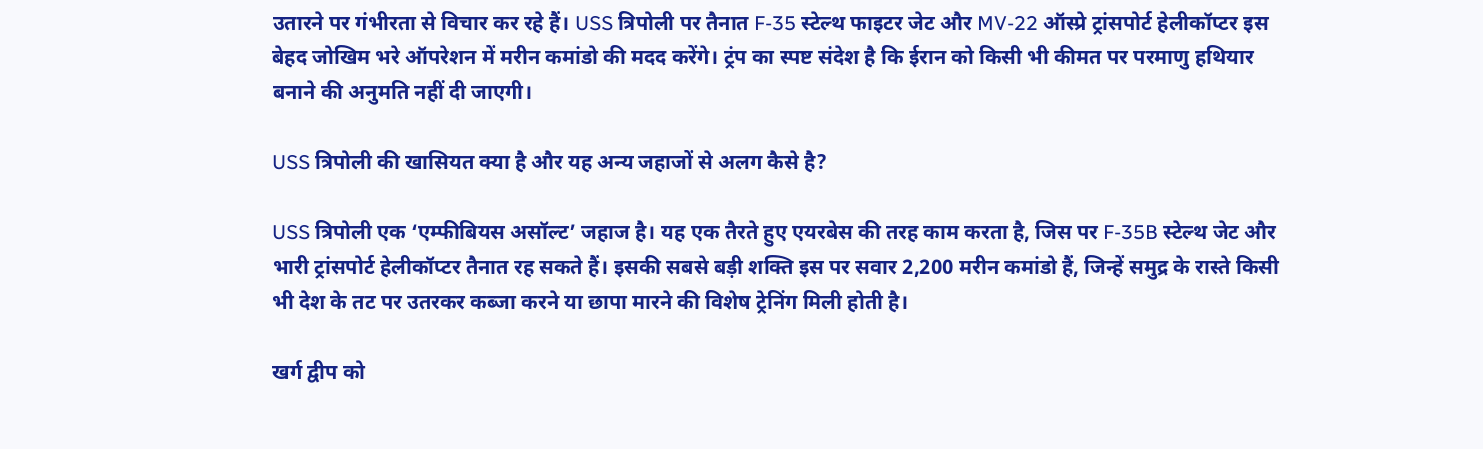उतारने पर गंभीरता से विचार कर रहे हैं। USS त्रिपोली पर तैनात F-35 स्टेल्थ फाइटर जेट और MV-22 ऑस्प्रे ट्रांसपोर्ट हेलीकॉप्टर इस बेहद जोखिम भरे ऑपरेशन में मरीन कमांडो की मदद करेंगे। ट्रंप का स्पष्ट संदेश है कि ईरान को किसी भी कीमत पर परमाणु हथियार बनाने की अनुमति नहीं दी जाएगी।

USS त्रिपोली की खासियत क्या है और यह अन्य जहाजों से अलग कैसे है?

USS त्रिपोली एक ‘एम्फीबियस असॉल्ट’ जहाज है। यह एक तैरते हुए एयरबेस की तरह काम करता है, जिस पर F-35B स्टेल्थ जेट और भारी ट्रांसपोर्ट हेलीकॉप्टर तैनात रह सकते हैं। इसकी सबसे बड़ी शक्ति इस पर सवार 2,200 मरीन कमांडो हैं, जिन्हें समुद्र के रास्ते किसी भी देश के तट पर उतरकर कब्जा करने या छापा मारने की विशेष ट्रेनिंग मिली होती है।

खर्ग द्वीप को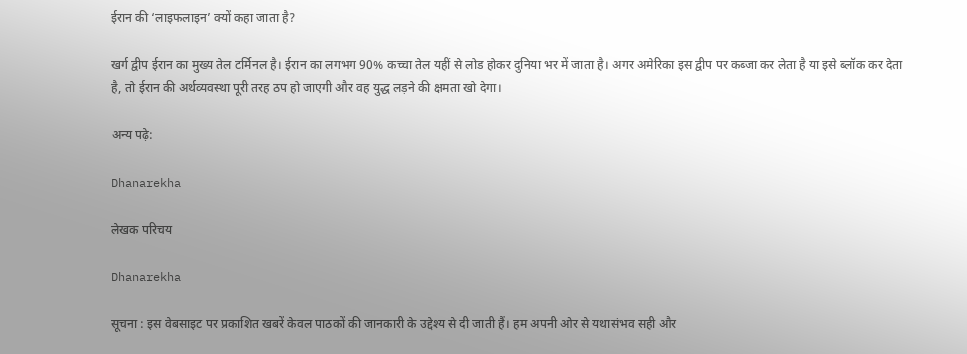ईरान की ‘लाइफलाइन’ क्यों कहा जाता है?

खर्ग द्वीप ईरान का मुख्य तेल टर्मिनल है। ईरान का लगभग 90% कच्चा तेल यहीं से लोड होकर दुनिया भर में जाता है। अगर अमेरिका इस द्वीप पर कब्जा कर लेता है या इसे ब्लॉक कर देता है, तो ईरान की अर्थव्यवस्था पूरी तरह ठप हो जाएगी और वह युद्ध लड़ने की क्षमता खो देगा।

अन्य पढ़े:

Dhanarekha

लेखक परिचय

Dhanarekha

सूचना : इस वेबसाइट पर प्रकाशित खबरें केवल पाठकों की जानकारी के उद्देश्य से दी जाती हैं। हम अपनी ओर से यथासंभव सही और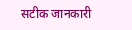सटीक जानकारी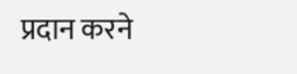प्रदान करने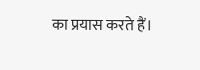का प्रयास करते हैं।